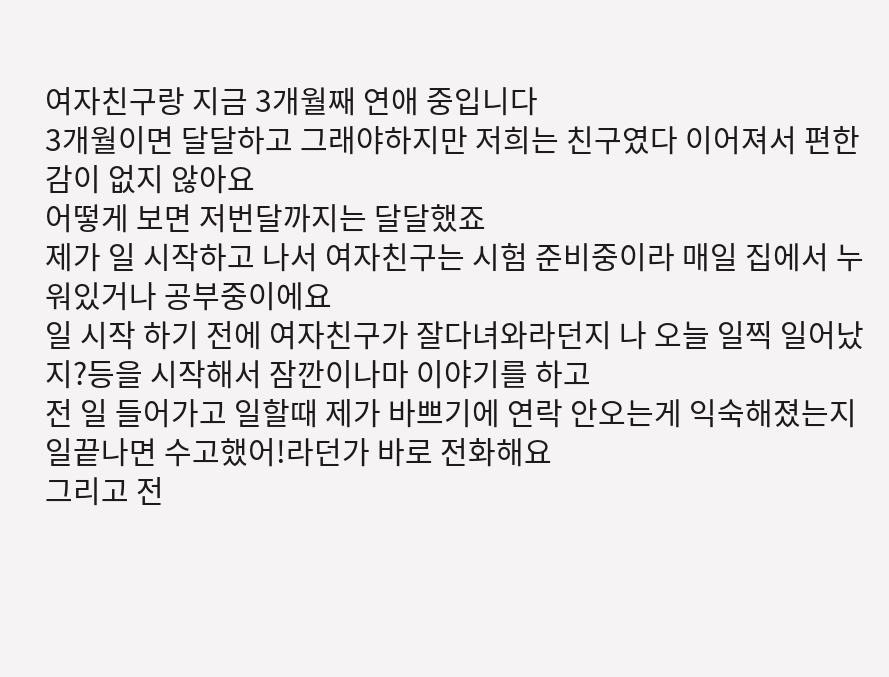여자친구랑 지금 3개월째 연애 중입니다
3개월이면 달달하고 그래야하지만 저희는 친구였다 이어져서 편한 감이 없지 않아요
어떻게 보면 저번달까지는 달달했죠
제가 일 시작하고 나서 여자친구는 시험 준비중이라 매일 집에서 누워있거나 공부중이에요
일 시작 하기 전에 여자친구가 잘다녀와라던지 나 오늘 일찍 일어났지?등을 시작해서 잠깐이나마 이야기를 하고
전 일 들어가고 일할때 제가 바쁘기에 연락 안오는게 익숙해졌는지
일끝나면 수고했어!라던가 바로 전화해요
그리고 전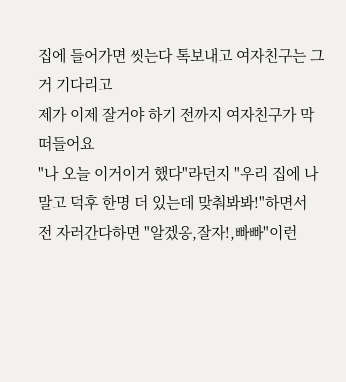집에 들어가면 씻는다 톡보내고 여자친구는 그거 기다리고
제가 이제 잘거야 하기 전까지 여자친구가 막 떠들어요
"나 오늘 이거이거 했다"라던지 "우리 집에 나 말고 덕후 한명 더 있는데 맞춰봐봐!"하면서
전 자러간다하면 "알겠옹,잘자!,빠빠"이런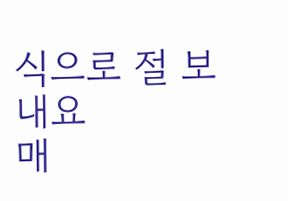식으로 절 보내요
매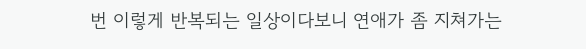번 이렇게 반복되는 일상이다보니 연애가 좀 지쳐가는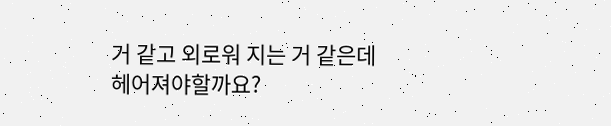거 같고 외로워 지는 거 같은데
헤어져야할까요?